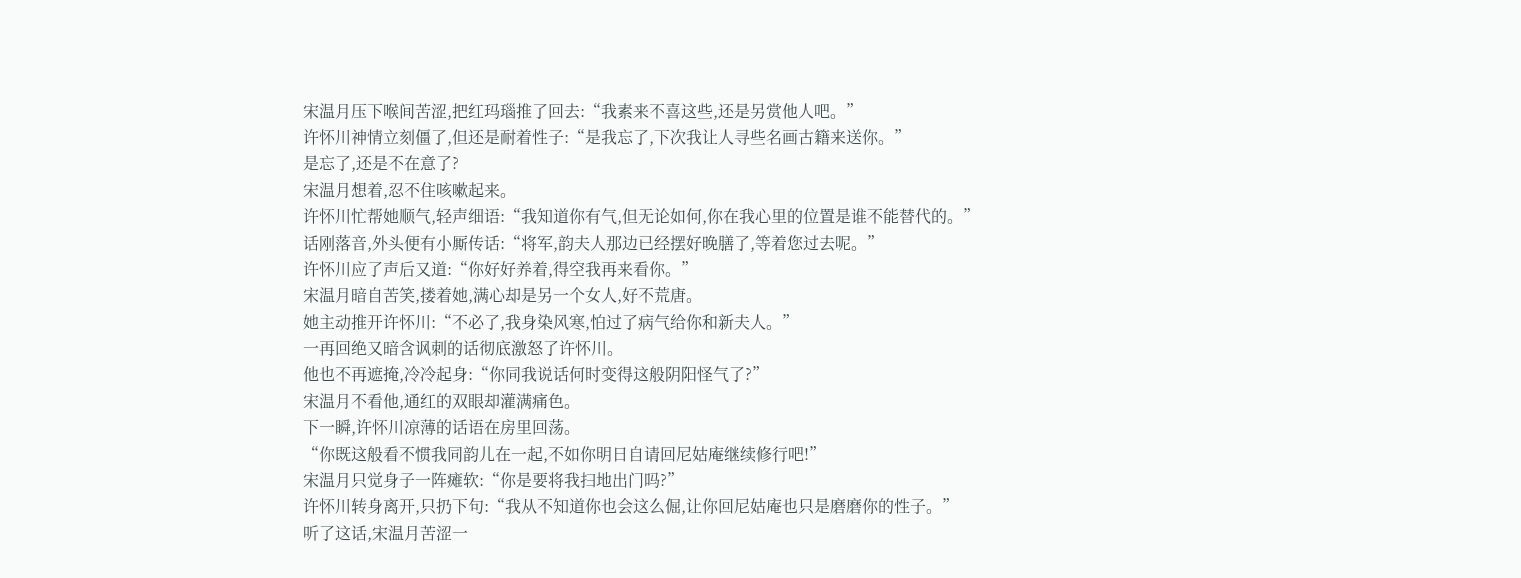宋温月压下喉间苦涩,把红玛瑙推了回去:“我素来不喜这些,还是另赏他人吧。”
许怀川神情立刻僵了,但还是耐着性子:“是我忘了,下次我让人寻些名画古籍来送你。”
是忘了,还是不在意了?
宋温月想着,忍不住咳嗽起来。
许怀川忙帮她顺气,轻声细语:“我知道你有气,但无论如何,你在我心里的位置是谁不能替代的。”
话刚落音,外头便有小厮传话:“将军,韵夫人那边已经摆好晚膳了,等着您过去呢。”
许怀川应了声后又道:“你好好养着,得空我再来看你。”
宋温月暗自苦笑,搂着她,满心却是另一个女人,好不荒唐。
她主动推开许怀川:“不必了,我身染风寒,怕过了病气给你和新夫人。”
一再回绝又暗含讽刺的话彻底激怒了许怀川。
他也不再遮掩,冷冷起身:“你同我说话何时变得这般阴阳怪气了?”
宋温月不看他,通红的双眼却灌满痛色。
下一瞬,许怀川凉薄的话语在房里回荡。
“你既这般看不惯我同韵儿在一起,不如你明日自请回尼姑庵继续修行吧!”
宋温月只觉身子一阵瘫软:“你是要将我扫地出门吗?”
许怀川转身离开,只扔下句:“我从不知道你也会这么倔,让你回尼姑庵也只是磨磨你的性子。”
听了这话,宋温月苦涩一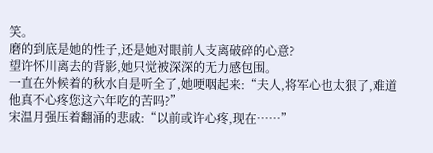笑。
磨的到底是她的性子,还是她对眼前人支离破碎的心意?
望许怀川离去的背影,她只觉被深深的无力感包围。
一直在外候着的秋水自是听全了,她哽咽起来:“夫人,将军心也太狠了,难道他真不心疼您这六年吃的苦吗?”
宋温月强压着翻涌的悲戚:“以前或许心疼,现在……”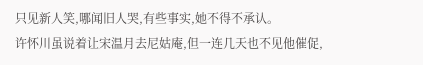只见新人笑,哪闻旧人哭,有些事实,她不得不承认。
许怀川虽说着让宋温月去尼姑庵,但一连几天也不见他催促,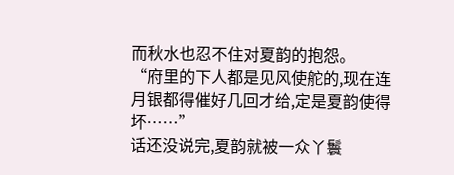而秋水也忍不住对夏韵的抱怨。
“府里的下人都是见风使舵的,现在连月银都得催好几回才给,定是夏韵使得坏……”
话还没说完,夏韵就被一众丫鬟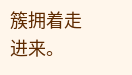簇拥着走进来。